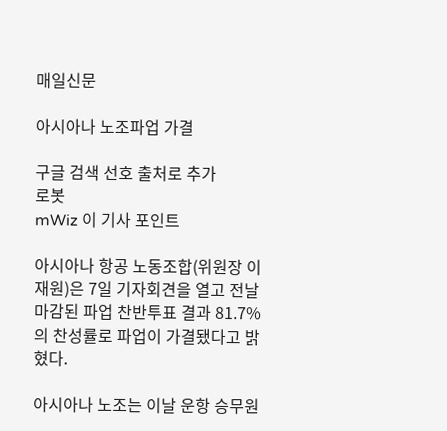매일신문

아시아나 노조파업 가결

구글 검색 선호 출처로 추가
로봇
mWiz 이 기사 포인트

아시아나 항공 노동조합(위원장 이재원)은 7일 기자회견을 열고 전날 마감된 파업 찬반투표 결과 81.7%의 찬성률로 파업이 가결됐다고 밝혔다.

아시아나 노조는 이날 운항 승무원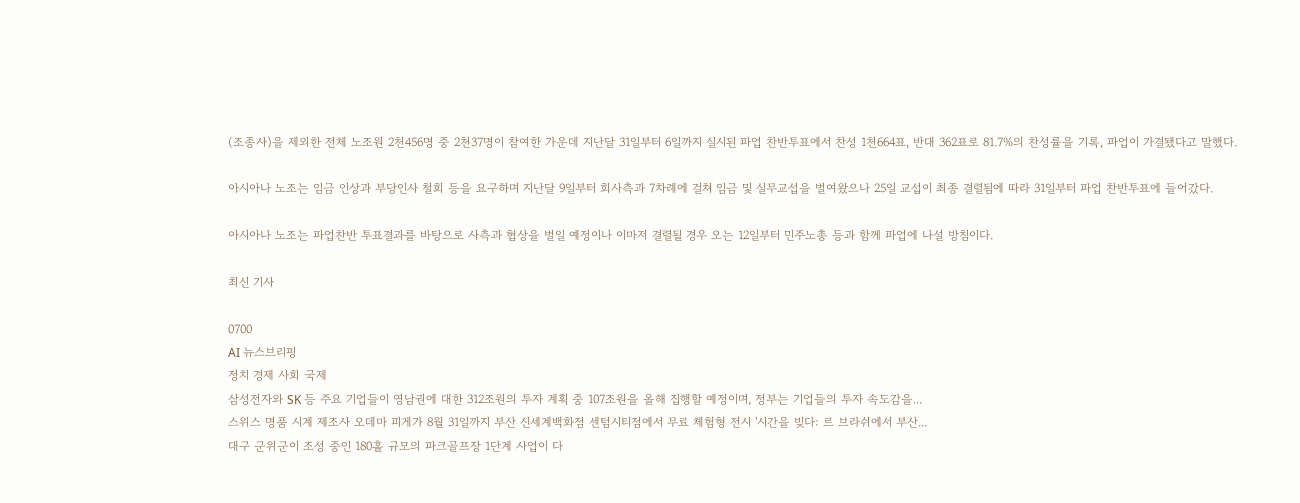(조종사)을 제외한 전체 노조원 2천456명 중 2천37명이 참여한 가운데 지난달 31일부터 6일까지 실시된 파업 찬반투표에서 찬성 1천664표, 반대 362표로 81.7%의 찬성률을 기록, 파업이 가결됐다고 말했다.

아시아나 노조는 임금 인상과 부당인사 철회 등을 요구하며 지난달 9일부터 회사측과 7차례에 걸쳐 임금 및 실무교섭을 벌여왔으나 25일 교섭이 최종 결렬됨에 따라 31일부터 파업 찬반투표에 들어갔다.

아시아나 노조는 파업찬반 투표결과를 바탕으로 사측과 협상을 벌일 예정이나 이마저 결렬될 경우 오는 12일부터 민주노총 등과 함께 파업에 나설 방침이다.

최신 기사

0700
AI 뉴스브리핑
정치 경제 사회 국제
삼성전자와 SK 등 주요 기업들이 영남권에 대한 312조원의 투자 계획 중 107조원을 올해 집행할 예정이며, 정부는 기업들의 투자 속도감을...
스위스 명품 시계 제조사 오데마 피게가 8월 31일까지 부산 신세계백화점 센텀시티점에서 무료 체험형 전시 '시간을 빚다: 르 브라쉬에서 부산...
대구 군위군이 조성 중인 180홀 규모의 파크골프장 1단계 사업이 다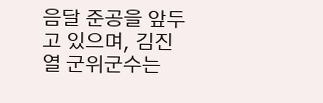음달 준공을 앞두고 있으며, 김진열 군위군수는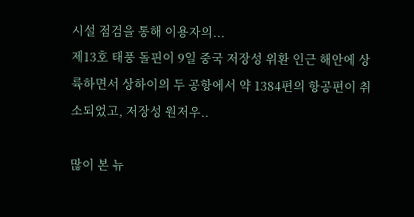시설 점검을 통해 이용자의...
제13호 태풍 돌핀이 9일 중국 저장성 위환 인근 해안에 상륙하면서 상하이의 두 공항에서 약 1384편의 항공편이 취소되었고, 저장성 원저우..

많이 본 뉴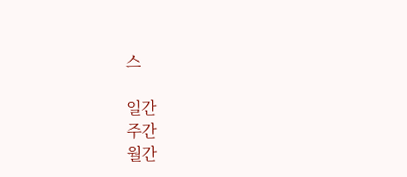스

일간
주간
월간